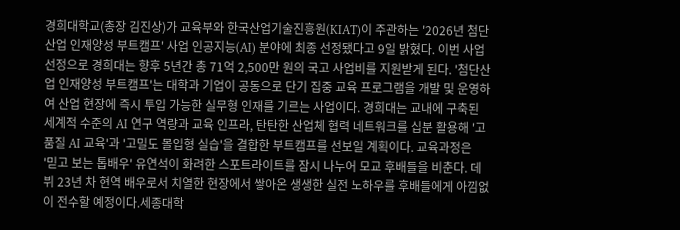경희대학교(총장 김진상)가 교육부와 한국산업기술진흥원(KIAT)이 주관하는 '2026년 첨단산업 인재양성 부트캠프' 사업 인공지능(AI) 분야에 최종 선정됐다고 9일 밝혔다. 이번 사업 선정으로 경희대는 향후 5년간 총 71억 2,500만 원의 국고 사업비를 지원받게 된다. '첨단산업 인재양성 부트캠프'는 대학과 기업이 공동으로 단기 집중 교육 프로그램을 개발 및 운영하여 산업 현장에 즉시 투입 가능한 실무형 인재를 기르는 사업이다. 경희대는 교내에 구축된 세계적 수준의 AI 연구 역량과 교육 인프라, 탄탄한 산업체 협력 네트워크를 십분 활용해 '고품질 AI 교육'과 '고밀도 몰입형 실습'을 결합한 부트캠프를 선보일 계획이다. 교육과정은
'믿고 보는 톱배우' 유연석이 화려한 스포트라이트를 잠시 나누어 모교 후배들을 비춘다. 데뷔 23년 차 현역 배우로서 치열한 현장에서 쌓아온 생생한 실전 노하우를 후배들에게 아낌없이 전수할 예정이다.세종대학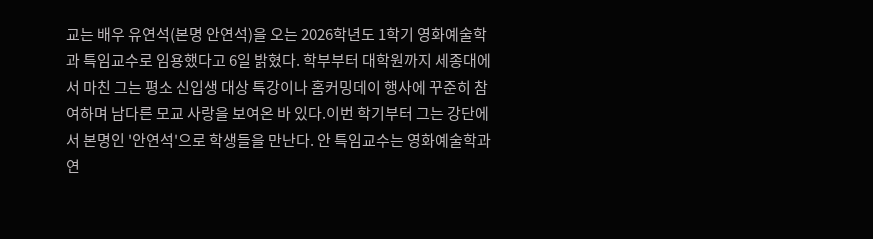교는 배우 유연석(본명 안연석)을 오는 2026학년도 1학기 영화예술학과 특임교수로 임용했다고 6일 밝혔다. 학부부터 대학원까지 세종대에서 마친 그는 평소 신입생 대상 특강이나 홈커밍데이 행사에 꾸준히 참여하며 남다른 모교 사랑을 보여온 바 있다.이번 학기부터 그는 강단에서 본명인 '안연석'으로 학생들을 만난다. 안 특임교수는 영화예술학과 연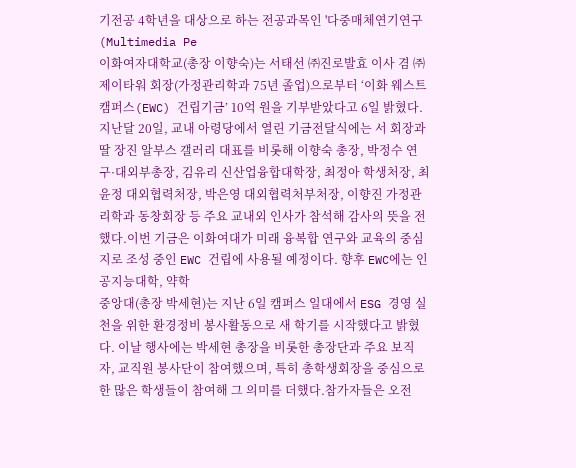기전공 4학년을 대상으로 하는 전공과목인 '다중매체연기연구(Multimedia Pe
이화여자대학교(총장 이향숙)는 서태선 ㈜진로발효 이사 겸 ㈜제이타워 회장(가정관리학과 75년 졸업)으로부터 ‘이화 웨스트 캠퍼스(EWC) 건립기금’ 10억 원을 기부받았다고 6일 밝혔다.지난달 20일, 교내 아령당에서 열린 기금전달식에는 서 회장과 딸 장진 알부스 갤러리 대표를 비롯해 이향숙 총장, 박정수 연구·대외부총장, 김유리 신산업융합대학장, 최정아 학생처장, 최윤정 대외협력처장, 박은영 대외협력처부처장, 이향진 가정관리학과 동창회장 등 주요 교내외 인사가 참석해 감사의 뜻을 전했다.이번 기금은 이화여대가 미래 융복합 연구와 교육의 중심지로 조성 중인 EWC 건립에 사용될 예정이다. 향후 EWC에는 인공지능대학, 약학
중앙대(총장 박세현)는 지난 6일 캠퍼스 일대에서 ESG 경영 실천을 위한 환경정비 봉사활동으로 새 학기를 시작했다고 밝혔다. 이날 행사에는 박세현 총장을 비롯한 총장단과 주요 보직자, 교직원 봉사단이 참여했으며, 특히 총학생회장을 중심으로 한 많은 학생들이 참여해 그 의미를 더했다.참가자들은 오전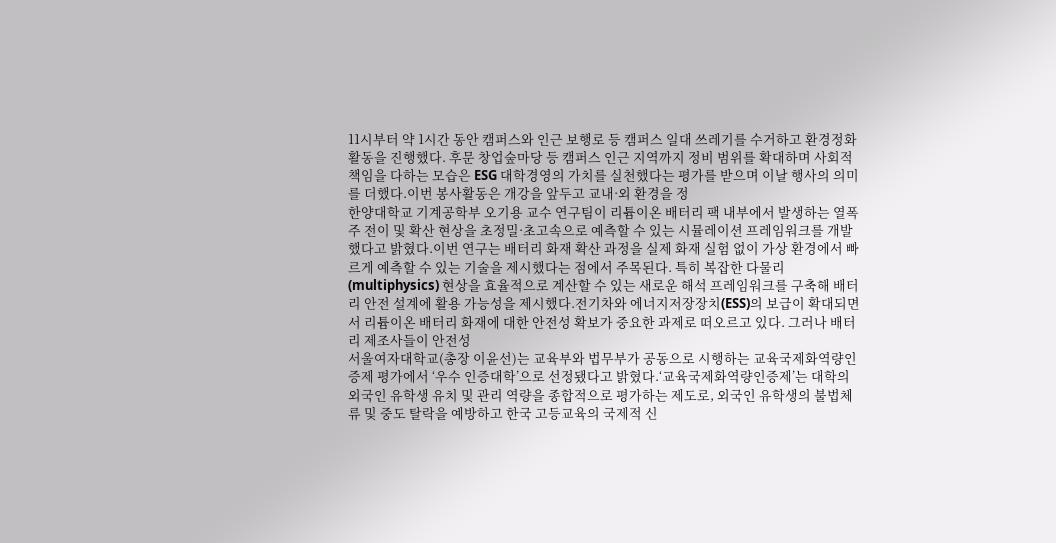11시부터 약 1시간 동안 캠퍼스와 인근 보행로 등 캠퍼스 일대 쓰레기를 수거하고 환경정화 활동을 진행했다. 후문 창업숲마당 등 캠퍼스 인근 지역까지 정비 범위를 확대하며 사회적 책임을 다하는 모습은 ESG 대학경영의 가치를 실천했다는 평가를 받으며 이날 행사의 의미를 더했다.이번 봉사활동은 개강을 앞두고 교내·외 환경을 정
한양대학교 기계공학부 오기용 교수 연구팀이 리튬이온 배터리 팩 내부에서 발생하는 열폭주 전이 및 확산 현상을 초정밀·초고속으로 예측할 수 있는 시뮬레이션 프레임워크를 개발했다고 밝혔다.이번 연구는 배터리 화재 확산 과정을 실제 화재 실험 없이 가상 환경에서 빠르게 예측할 수 있는 기술을 제시했다는 점에서 주목된다. 특히 복잡한 다물리(multiphysics) 현상을 효율적으로 계산할 수 있는 새로운 해석 프레임워크를 구축해 배터리 안전 설계에 활용 가능성을 제시했다.전기차와 에너지저장장치(ESS)의 보급이 확대되면서 리튬이온 배터리 화재에 대한 안전성 확보가 중요한 과제로 떠오르고 있다. 그러나 배터리 제조사들이 안전성
서울여자대학교(총장 이윤선)는 교육부와 법무부가 공동으로 시행하는 교육국제화역량인증제 평가에서 ‘우수 인증대학’으로 선정됐다고 밝혔다.‘교육국제화역량인증제’는 대학의 외국인 유학생 유치 및 관리 역량을 종합적으로 평가하는 제도로, 외국인 유학생의 불법체류 및 중도 탈락을 예방하고 한국 고등교육의 국제적 신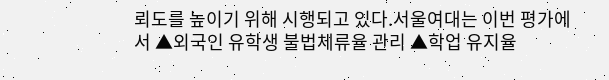뢰도를 높이기 위해 시행되고 있다.서울여대는 이번 평가에서 ▲외국인 유학생 불법체류율 관리 ▲학업 유지율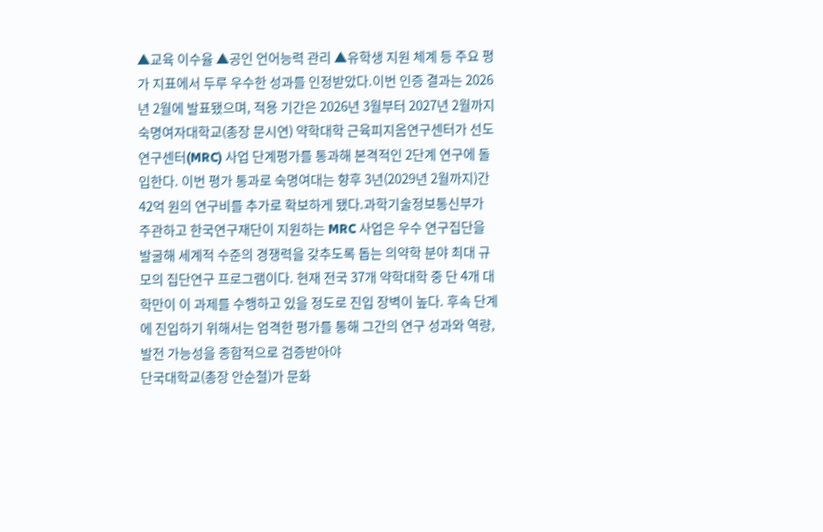▲교육 이수율 ▲공인 언어능력 관리 ▲유학생 지원 체계 등 주요 평가 지표에서 두루 우수한 성과를 인정받았다.이번 인증 결과는 2026년 2월에 발표됐으며, 적용 기간은 2026년 3월부터 2027년 2월까지
숙명여자대학교(총장 문시연) 약학대학 근육피지옴연구센터가 선도연구센터(MRC) 사업 단계평가를 통과해 본격적인 2단계 연구에 돌입한다. 이번 평가 통과로 숙명여대는 향후 3년(2029년 2월까지)간 42억 원의 연구비를 추가로 확보하게 됐다.과학기술정보통신부가 주관하고 한국연구재단이 지원하는 MRC 사업은 우수 연구집단을 발굴해 세계적 수준의 경쟁력을 갖추도록 돕는 의약학 분야 최대 규모의 집단연구 프로그램이다. 현재 전국 37개 약학대학 중 단 4개 대학만이 이 과제를 수행하고 있을 정도로 진입 장벽이 높다. 후속 단계에 진입하기 위해서는 엄격한 평가를 통해 그간의 연구 성과와 역량, 발전 가능성을 종합적으로 검증받아야
단국대학교(총장 안순철)가 문화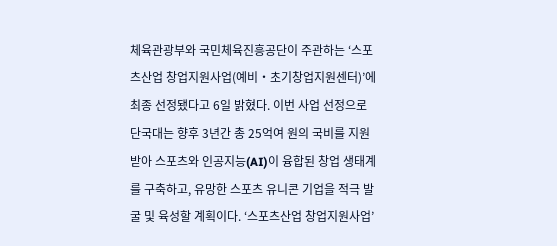체육관광부와 국민체육진흥공단이 주관하는 ‘스포츠산업 창업지원사업(예비‧초기창업지원센터)’에 최종 선정됐다고 6일 밝혔다. 이번 사업 선정으로 단국대는 향후 3년간 총 25억여 원의 국비를 지원받아 스포츠와 인공지능(AI)이 융합된 창업 생태계를 구축하고, 유망한 스포츠 유니콘 기업을 적극 발굴 및 육성할 계획이다. ‘스포츠산업 창업지원사업’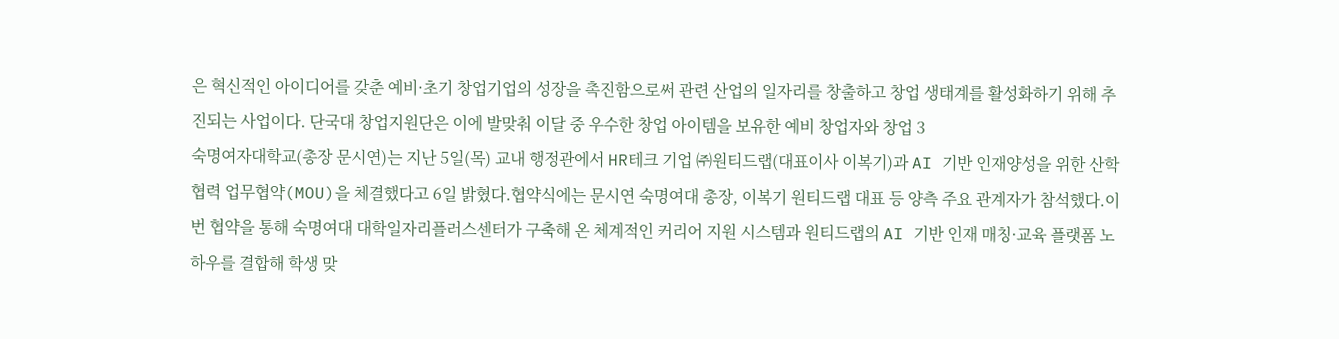은 혁신적인 아이디어를 갖춘 예비·초기 창업기업의 성장을 촉진함으로써 관련 산업의 일자리를 창출하고 창업 생태계를 활성화하기 위해 추진되는 사업이다. 단국대 창업지원단은 이에 발맞춰 이달 중 우수한 창업 아이템을 보유한 예비 창업자와 창업 3
숙명여자대학교(총장 문시연)는 지난 5일(목) 교내 행정관에서 HR테크 기업 ㈜원티드랩(대표이사 이복기)과 AI 기반 인재양성을 위한 산학협력 업무협약(MOU)을 체결했다고 6일 밝혔다.협약식에는 문시연 숙명여대 총장, 이복기 원티드랩 대표 등 양측 주요 관계자가 참석했다.이번 협약을 통해 숙명여대 대학일자리플러스센터가 구축해 온 체계적인 커리어 지원 시스템과 원티드랩의 AI 기반 인재 매칭·교육 플랫폼 노하우를 결합해 학생 맞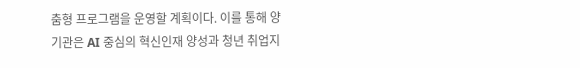춤형 프로그램을 운영할 계획이다. 이를 통해 양 기관은 AI 중심의 혁신인재 양성과 청년 취업지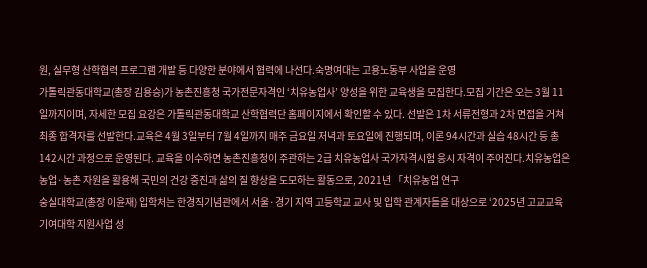원, 실무형 산학협력 프로그램 개발 등 다양한 분야에서 협력에 나선다.숙명여대는 고용노동부 사업을 운영
가톨릭관동대학교(총장 김용승)가 농촌진흥청 국가전문자격인 ‘치유농업사’ 양성을 위한 교육생을 모집한다.모집 기간은 오는 3월 11일까지이며, 자세한 모집 요강은 가톨릭관동대학교 산학협력단 홈페이지에서 확인할 수 있다. 선발은 1차 서류전형과 2차 면접을 거쳐 최종 합격자를 선발한다.교육은 4월 3일부터 7월 4일까지 매주 금요일 저녁과 토요일에 진행되며, 이론 94시간과 실습 48시간 등 총 142시간 과정으로 운영된다. 교육을 이수하면 농촌진흥청이 주관하는 2급 치유농업사 국가자격시험 응시 자격이 주어진다.치유농업은 농업·농촌 자원을 활용해 국민의 건강 증진과 삶의 질 향상을 도모하는 활동으로, 2021년 「치유농업 연구
숭실대학교(총장 이윤재) 입학처는 한경직기념관에서 서울·경기 지역 고등학교 교사 및 입학 관계자들을 대상으로 ‘2025년 고교교육 기여대학 지원사업 성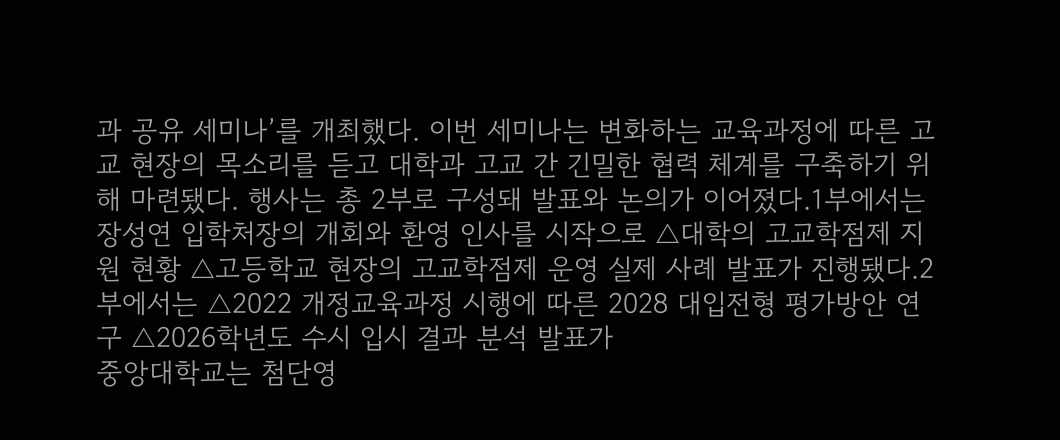과 공유 세미나’를 개최했다. 이번 세미나는 변화하는 교육과정에 따른 고교 현장의 목소리를 듣고 대학과 고교 간 긴밀한 협력 체계를 구축하기 위해 마련됐다. 행사는 총 2부로 구성돼 발표와 논의가 이어졌다.1부에서는 장성연 입학처장의 개회와 환영 인사를 시작으로 △대학의 고교학점제 지원 현황 △고등학교 현장의 고교학점제 운영 실제 사례 발표가 진행됐다.2부에서는 △2022 개정교육과정 시행에 따른 2028 대입전형 평가방안 연구 △2026학년도 수시 입시 결과 분석 발표가
중앙대학교는 첨단영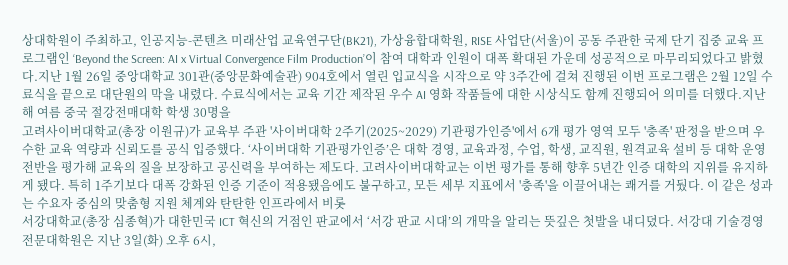상대학원이 주최하고, 인공지능-콘텐츠 미래산업 교육연구단(BK21), 가상융합대학원, RISE 사업단(서울)이 공동 주관한 국제 단기 집중 교육 프로그램인 ‘Beyond the Screen: AI x Virtual Convergence Film Production’이 참여 대학과 인원이 대폭 확대된 가운데 성공적으로 마무리되었다고 밝혔다.지난 1월 26일 중앙대학교 301관(중앙문화예술관) 904호에서 열린 입교식을 시작으로 약 3주간에 걸쳐 진행된 이번 프로그램은 2월 12일 수료식을 끝으로 대단원의 막을 내렸다. 수료식에서는 교육 기간 제작된 우수 AI 영화 작품들에 대한 시상식도 함께 진행되어 의미를 더했다.지난해 여름 중국 절강전매대학 학생 30명을
고려사이버대학교(총장 이원규)가 교육부 주관 '사이버대학 2주기(2025~2029) 기관평가인증'에서 6개 평가 영역 모두 '충족' 판정을 받으며 우수한 교육 역량과 신뢰도를 공식 입증했다. ‘사이버대학 기관평가인증’은 대학 경영, 교육과정, 수업, 학생, 교직원, 원격교육 설비 등 대학 운영 전반을 평가해 교육의 질을 보장하고 공신력을 부여하는 제도다. 고려사이버대학교는 이번 평가를 통해 향후 5년간 인증 대학의 지위를 유지하게 됐다. 특히 1주기보다 대폭 강화된 인증 기준이 적용됐음에도 불구하고, 모든 세부 지표에서 '충족'을 이끌어내는 쾌거를 거뒀다. 이 같은 성과는 수요자 중심의 맞춤형 지원 체계와 탄탄한 인프라에서 비롯
서강대학교(총장 심종혁)가 대한민국 ICT 혁신의 거점인 판교에서 ‘서강 판교 시대’의 개막을 알리는 뜻깊은 첫발을 내디뎠다. 서강대 기술경영전문대학원은 지난 3일(화) 오후 6시,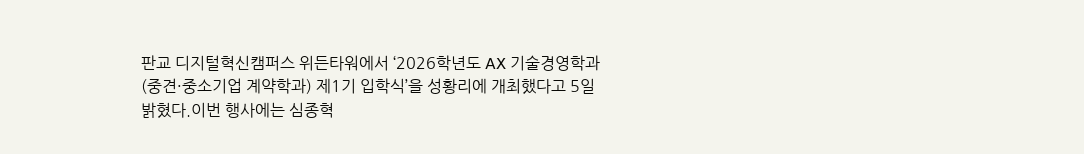판교 디지털혁신캠퍼스 위든타워에서 ‘2026학년도 AX 기술경영학과(중견·중소기업 계약학과) 제1기 입학식’을 성황리에 개최했다고 5일 밝혔다.이번 행사에는 심종혁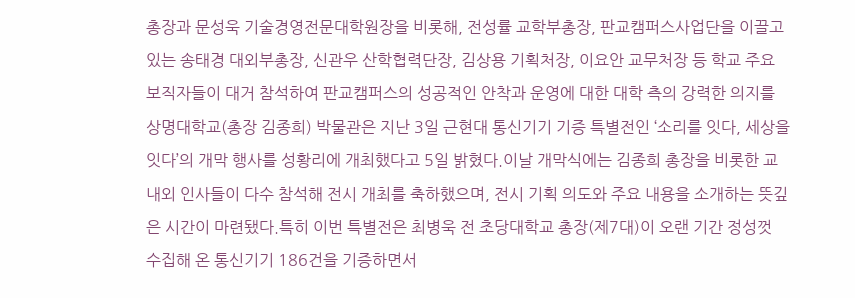총장과 문성욱 기술경영전문대학원장을 비롯해, 전성률 교학부총장, 판교캠퍼스사업단을 이끌고 있는 송태경 대외부총장, 신관우 산학협력단장, 김상용 기획처장, 이요안 교무처장 등 학교 주요 보직자들이 대거 참석하여 판교캠퍼스의 성공적인 안착과 운영에 대한 대학 측의 강력한 의지를
상명대학교(총장 김종희) 박물관은 지난 3일 근현대 통신기기 기증 특별전인 ‘소리를 잇다, 세상을 잇다’의 개막 행사를 성황리에 개최했다고 5일 밝혔다.이날 개막식에는 김종희 총장을 비롯한 교내외 인사들이 다수 참석해 전시 개최를 축하했으며, 전시 기획 의도와 주요 내용을 소개하는 뜻깊은 시간이 마련됐다.특히 이번 특별전은 최병욱 전 초당대학교 총장(제7대)이 오랜 기간 정성껏 수집해 온 통신기기 186건을 기증하면서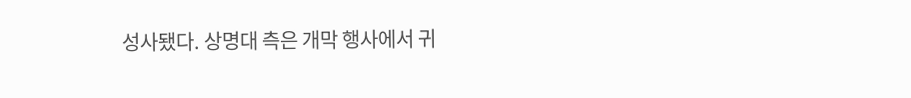성사됐다. 상명대 측은 개막 행사에서 귀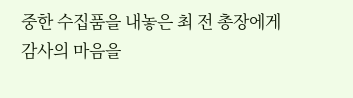중한 수집품을 내놓은 최 전 총장에게 감사의 마음을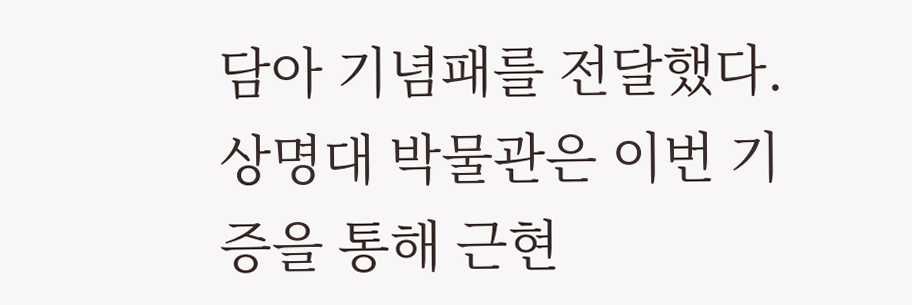담아 기념패를 전달했다.상명대 박물관은 이번 기증을 통해 근현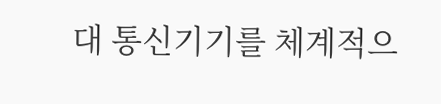대 통신기기를 체계적으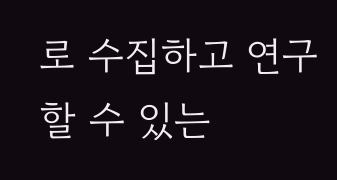로 수집하고 연구할 수 있는